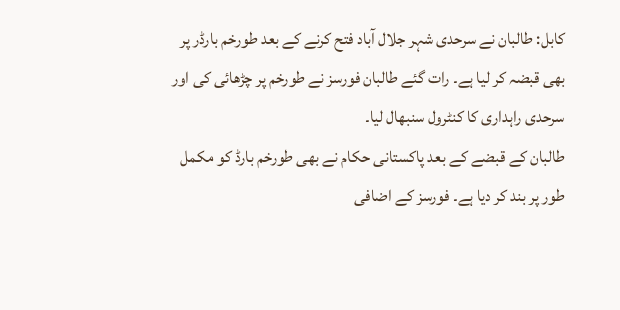کابل: طالبان نے سرحدی شہر جلال آباد فتح کرنے کے بعد طورخم بارڈر پر بھی قبضہ کر لیا ہے۔ رات گئے طالبان فورسز نے طورخم پر چڑھائی کی اور سرحدی راہداری کا کنٹرول سنبھال لیا۔
طالبان کے قبضے کے بعد پاکستانی حکام نے بھی طورخم بارڈ کو مکمل طور پر بند کر دیا ہے۔ فورسز کے اضافی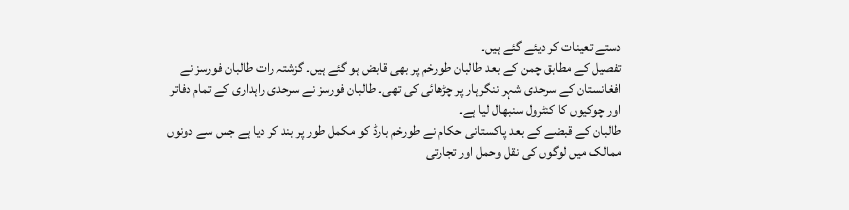دستے تعینات کر دیئے گئے ہیں۔
تفصیل کے مطابق چمن کے بعد طالبان طورخم پر بھی قابض ہو گئے ہیں۔ گزشتہ رات طالبان فورسز نے افغانستان کے سرحدی شہر ننگرہار پر چڑھائی کی تھی۔ طالبان فورسز نے سرحدی راہداری کے تمام دفاتر اور چوکیوں کا کنٹرول سنبھال لیا ہے۔
طالبان کے قبضے کے بعد پاکستانی حکام نے طورخم بارڈ کو مکمل طور پر بند کر دیا ہے جس سے دونوں ممالک میں لوگوں کی نقل وحمل اور تجارتی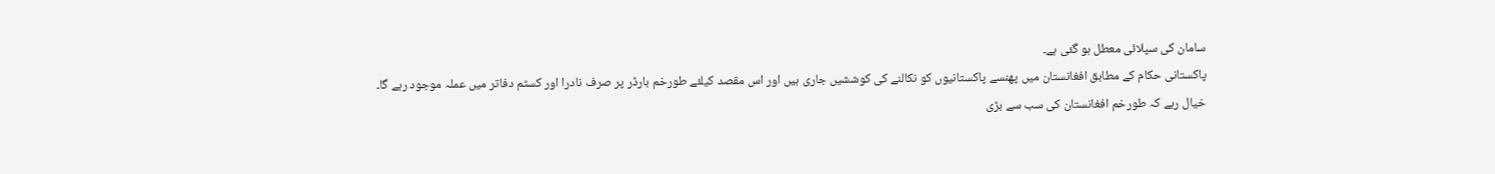سامان کی سپلائی معطل ہو گئی ہے۔
پاکستانی حکام کے مطابق افغانستان میں پھنسے پاکستانیوں کو نکالنے کی کوششیں جاری ہیں اور اس مقصد کیلئے طورخم بارڈر پر صرف نادرا اور کسٹم دفاتر میں عملہ موجود رہے گا۔
خیال رہے کہ طورخم افغانستان کی سب سے بڑی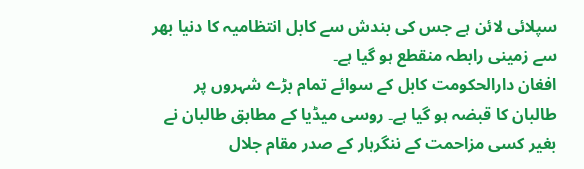سپلائی لائن ہے جس کی بندش سے کابل انتظامیہ کا دنیا بھر سے زمینی رابطہ منقطع ہو گیا ہے۔
افغان دارالحکومت کابل کے سوائے تمام بڑے شہروں پر طالبان کا قبضہ ہو گیا ہے۔ روسی میڈیا کے مطابق طالبان نے بغیر کسی مزاحمت کے ننگرہار کے صدر مقام جلال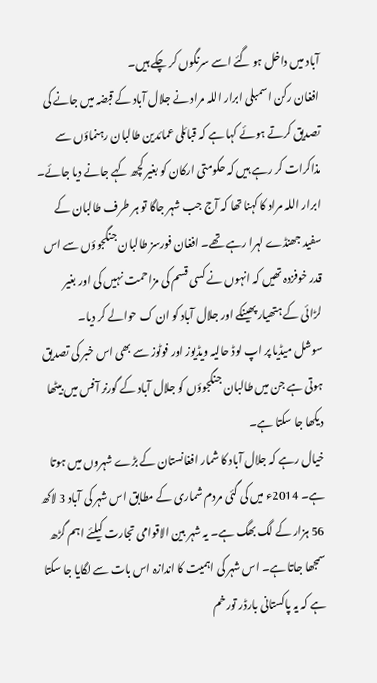آباد میں داخل ہو گئے اسے سرنگوں کر چکے ہیں۔
افغان رکن اسمبلی ابرار اللہ مراد نے جلال آباد کے قبضہ میں جانے کی تصدیق کرتے ہوئے کہا ہے کہ قبائلی عمائدین طالبان رہنماؤں سے مذاکرات کر رہے ہیں کہ حکومتی ارکان کو بغیر کچھ کہے جانے دیا جائے۔
ابرار اللہ مراد کا کہنا تھا کہ آج جب شہر جاگا تو ہر طرف طالبان کے سفید جھنڈے لہرا رہے تھے۔ افغان فورسز طالبان جنگجوؤں سے اس قدر خوفزدہ تھیں کہ انہوں نے کسی قسم کی مزاحمت نہیں کی اور بغیر لڑائی کے ہتھیار پھینکے اور جلال آباد کو ان ک حوالے کر دیا۔
سوشل میڈیا پر اپ لوڈ حالیہ ویڈیوز اور فوٹوز سے بھی اس خبر کی تصدیق ہوتی ہے جن میں طالبان جنگجوؤں کو جلال آباد کے گورنر آفس میں بیٹھا دیکھا جا سکتا ہے۔
خیال رہے کہ جلال آباد کا شمار افغانستان کے بڑے شہروں میں ہوتا ہے۔ 2014ء میں کی گئی مردم شماری کے مطابق اس شہر کی آباد 3 لاکھ 56 ہزار کے لگ بھگ ہے۔ یہ شہر بین الاقوامی تجارت کیلئے اہم گڑھ سمجھا جاتا ہے۔ اس شہر کی اہمیت کا اندازہ اس بات سے لگایا جا سکتا ہے کہ یہ پاکستانی بارڈر تورخم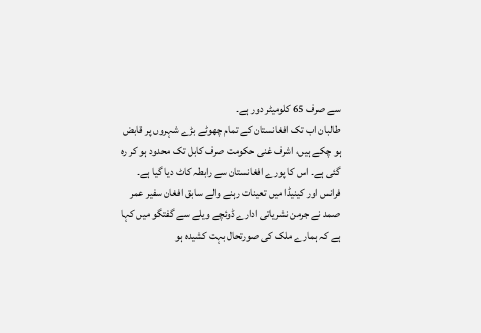سے صرف 65 کلومیٹر دور ہے۔
طالبان اب تک افغانستان کے تمام چھوٹے بڑے شہروں پر قابض ہو چکے ہیں، اشرف غنی حکومت صرف کابل تک محدود ہو کر رہ گئی ہے۔ اس کا پورے افغانستان سے رابطہ کاٹ دیا گیا ہے۔
فرانس اور کینیڈا میں تعینات رہنے والے سابق افغان سفیر عمر صمد نے جرمن نشریاتی ادارے ڈوئچے ویلے سے گفتگو میں کہا ہے کہ ہمارے ملک کی صورتحال بہت کشیدہ ہو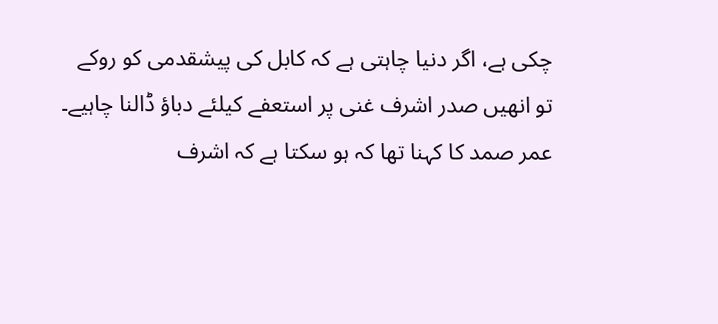چکی ہے، اگر دنیا چاہتی ہے کہ کابل کی پیشقدمی کو روکے تو انھیں صدر اشرف غنی پر استعفے کیلئے دباؤ ڈالنا چاہیے۔
عمر صمد کا کہنا تھا کہ ہو سکتا ہے کہ اشرف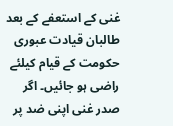غنی کے استعفے کے بعد طالبان قیادت عبوری حکومت کے قیام کیلئے راضی ہو جائیں۔ اگر صدر غنی اپنی ضد پر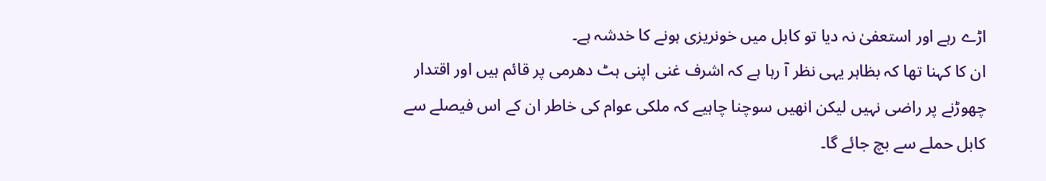اڑے رہے اور استعفیٰ نہ دیا تو کابل میں خونریزی ہونے کا خدشہ ہے۔
ان کا کہنا تھا کہ بظاہر یہی نظر آ رہا ہے کہ اشرف غنی اپنی ہٹ دھرمی پر قائم ہیں اور اقتدار چھوڑنے پر راضی نہیں لیکن انھیں سوچنا چاہیے کہ ملکی عوام کی خاطر ان کے اس فیصلے سے کابل حملے سے بچ جائے گا۔